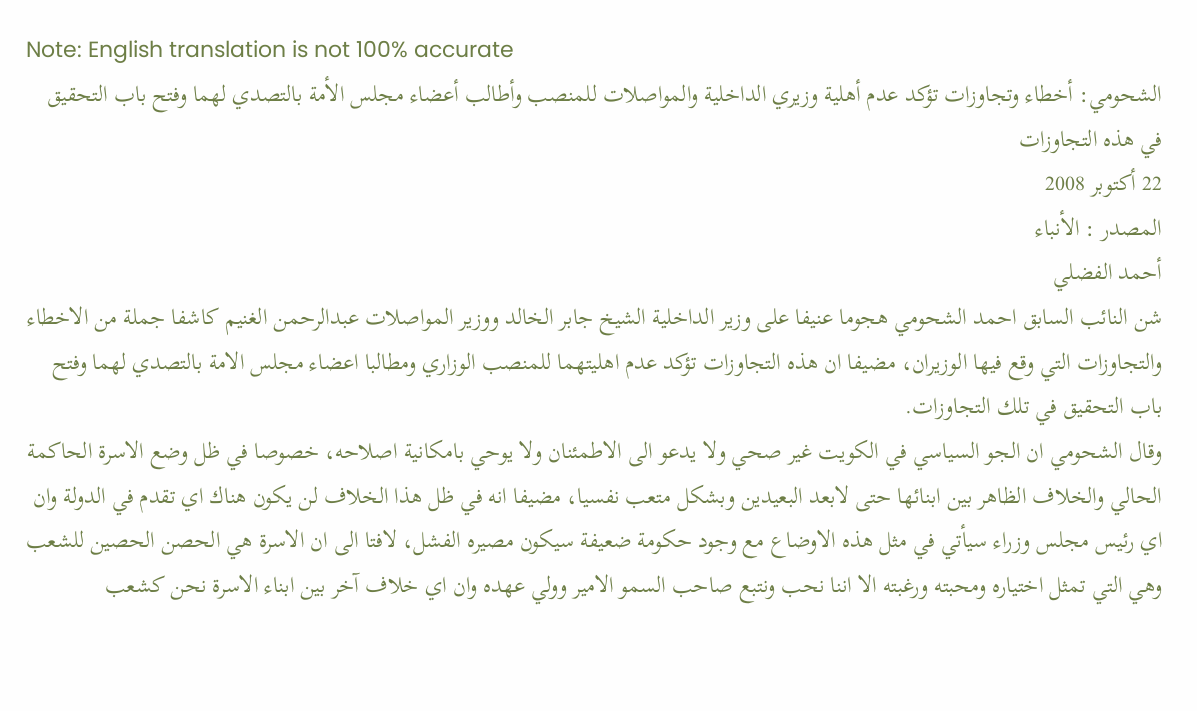Note: English translation is not 100% accurate
الشحومي: أخطاء وتجاوزات تؤكد عدم أهلية وزيري الداخلية والمواصلات للمنصب وأطالب أعضاء مجلس الأمة بالتصدي لهما وفتح باب التحقيق في هذه التجاوزات
22 أكتوبر 2008
المصدر : الأنباء
أحمد الفضلي
شن النائب السابق احمد الشحومي هجوما عنيفا على وزير الداخلية الشيخ جابر الخالد ووزير المواصلات عبدالرحمن الغنيم كاشفا جملة من الاخطاء والتجاوزات التي وقع فيها الوزيران، مضيفا ان هذه التجاوزات تؤكد عدم اهليتهما للمنصب الوزاري ومطالبا اعضاء مجلس الامة بالتصدي لهما وفتح باب التحقيق في تلك التجاوزات.
وقال الشحومي ان الجو السياسي في الكويت غير صحي ولا يدعو الى الاطمئنان ولا يوحي بامكانية اصلاحه، خصوصا في ظل وضع الاسرة الحاكمة الحالي والخلاف الظاهر بين ابنائها حتى لابعد البعيدين وبشكل متعب نفسيا، مضيفا انه في ظل هذا الخلاف لن يكون هناك اي تقدم في الدولة وان اي رئيس مجلس وزراء سيأتي في مثل هذه الاوضاع مع وجود حكومة ضعيفة سيكون مصيره الفشل، لافتا الى ان الاسرة هي الحصن الحصين للشعب وهي التي تمثل اختياره ومحبته ورغبته الا اننا نحب ونتبع صاحب السمو الامير وولي عهده وان اي خلاف آخر بين ابناء الاسرة نحن كشعب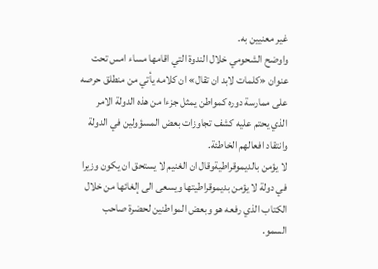غير معنيين به.
واوضح الشحومي خلال الندوة التي اقامها مساء امس تحت عنوان «كلمات لابد ان تقال» ان كلامه يأتي من منطلق حرصه على ممارسة دوره كمواطن يمثل جزءا من هذه الدولة الامر الذي يحتم عليه كشف تجاوزات بعض المسؤولين في الدولة وانتقاد افعالهم الخاطئة.
لا يؤمن بالديموقراطيةوقال ان الغنيم لا يستحق ان يكون وزيرا في دولة لا يؤمن بديموقراطيتها ويسعى الى إلغائها من خلال الكتاب الذي رفعه هو وبعض المواطنين لحضرة صاحب السمو.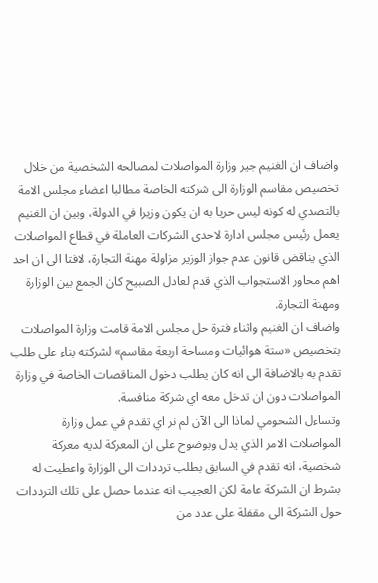واضاف ان الغنيم جير وزارة المواصلات لمصالحه الشخصية من خلال تخصيص مقاسم الوزارة الى شركته الخاصة مطالبا اعضاء مجلس الامة بالتصدي له كونه ليس حريا به ان يكون وزيرا في الدولة، وبين ان الغنيم يعمل رئيس مجلس ادارة لاحدى الشركات العاملة في قطاع المواصلات الذي يناقض قانون عدم جواز الوزير مزاولة مهنة التجارة، لافتا الى ان احد اهم محاور الاستجواب الذي قدم لعادل الصبيح كان الجمع بين الوزارة ومهنة التجارة.
واضاف ان الغنيم واثناء فترة حل مجلس الامة قامت وزارة المواصلات بتخصيص «ستة هوائيات ومساحة اربعة مقاسم» لشركته بناء على طلب تقدم به بالاضافة الى انه كان يطلب دخول المناقصات الخاصة في وزارة المواصلات دون ان تدخل معه اي شركة منافسة.
وتساءل الشحومي لماذا الى الآن لم نر اي تقدم في عمل وزارة المواصلات الامر الذي يدل وبوضوح على ان المعركة لديه معركة شخصية، انه تقدم في السابق بطلب ترددات الى الوزارة واعطيت له بشرط ان الشركة عامة لكن العجيب انه عندما حصل على تلك الترددات حول الشركة الى مقفلة على عدد من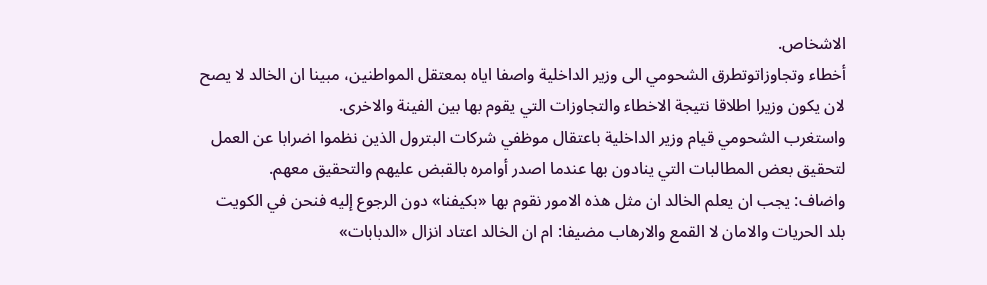الاشخاص.
أخطاء وتجاوزاتوتطرق الشحومي الى وزير الداخلية واصفا اياه بمعتقل المواطنين، مبينا ان الخالد لا يصح لان يكون وزيرا اطلاقا نتيجة الاخطاء والتجاوزات التي يقوم بها بين الفينة والاخرى.
واستغرب الشحومي قيام وزير الداخلية باعتقال موظفي شركات البترول الذين نظموا اضرابا عن العمل لتحقيق بعض المطالبات التي ينادون بها عندما اصدر أوامره بالقبض عليهم والتحقيق معهم.
واضاف: يجب ان يعلم الخالد ان مثل هذه الامور نقوم بها «بكيفنا» دون الرجوع إليه فنحن في الكويت بلد الحريات والامان لا القمع والارهاب مضيفا: ام ان الخالد اعتاد انزال «الدبابات»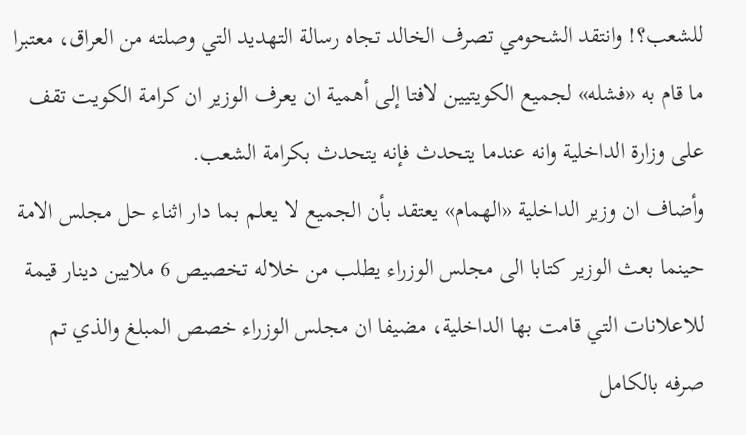للشعب؟! وانتقد الشحومي تصرف الخالد تجاه رسالة التهديد التي وصلته من العراق، معتبرا ما قام به «فشله» لجميع الكويتيين لافتا إلى أهمية ان يعرف الوزير ان كرامة الكويت تقف على وزارة الداخلية وانه عندما يتحدث فإنه يتحدث بكرامة الشعب.
وأضاف ان وزير الداخلية «الهمام» يعتقد بأن الجميع لا يعلم بما دار اثناء حل مجلس الامة حينما بعث الوزير كتابا الى مجلس الوزراء يطلب من خلاله تخصيص 6 ملايين دينار قيمة للاعلانات التي قامت بها الداخلية، مضيفا ان مجلس الوزراء خصص المبلغ والذي تم صرفه بالكامل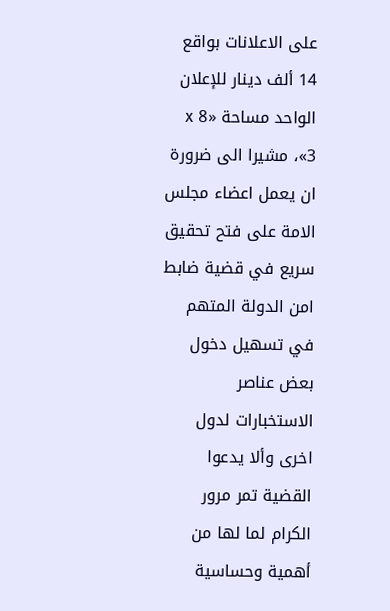على الاعلانات بواقع 14 ألف دينار للإعلان الواحد مساحة «8 x 3»، مشيرا الى ضرورة ان يعمل اعضاء مجلس الامة على فتح تحقيق سريع في قضية ضابط امن الدولة المتهم في تسهيل دخول بعض عناصر الاستخبارات لدول اخرى وألا يدعوا القضية تمر مرور الكرام لما لها من أهمية وحساسية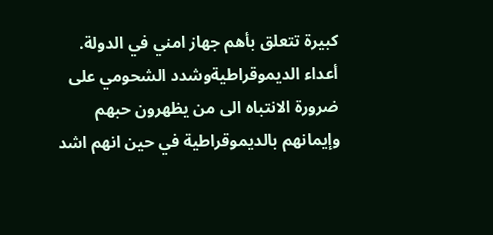كبيرة تتعلق بأهم جهاز امني في الدولة.
أعداء الديموقراطيةوشدد الشحومي على ضرورة الانتباه الى من يظهرون حبهم وإيمانهم بالديموقراطية في حين انهم اشد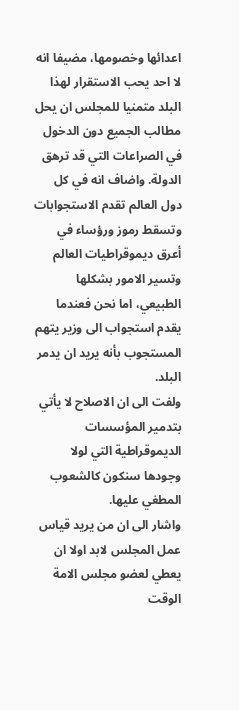اعدائها وخصومها، مضيفا انه لا احد يحب الاستقرار لهذا البلد متمنيا للمجلس ان يحل مطالب الجميع دون الدخول في الصراعات التي قد ترهق الدولة. واضاف انه في كل دول العالم تقدم الاستجوابات وتسقط رموز ورؤساء في أعرق ديموقراطيات العالم وتسير الامور بشكلها الطبيعي، اما نحن فعندما يقدم استجواب الى وزير يتهم المستجوب بأنه يريد ان يدمر البلد.
ولفت الى ان الاصلاح لا يأتي بتدمير المؤسسات الديموقراطية التي لولا وجودها سنكون كالشعوب المطغي عليها.
واشار الى ان من يريد قياس عمل المجلس لابد اولا ان يعطي لعضو مجلس الامة الوقت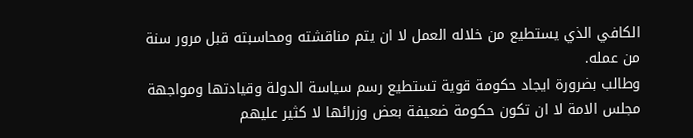الكافي الذي يستطيع من خلاله العمل لا ان يتم مناقشته ومحاسبته قبل مرور سنة من عمله.
وطالب بضرورة ايجاد حكومة قوية تستطيع رسم سياسة الدولة وقيادتها ومواجهة مجلس الامة لا ان تكون حكومة ضعيفة بعض وزرائها لا كثير عليهم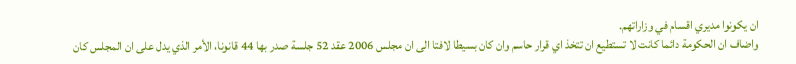ان يكونوا مديري اقسام في وزاراتهم.
واضاف ان الحكومة دائما كانت لا تستطيع ان تتخذ اي قرار حاسم وان كان بسيطا لافتا الى ان مجلس 2006 عقد 52 جلسة صدر بها 44 قانونا، الأمر الذي يدل على ان المجلس كان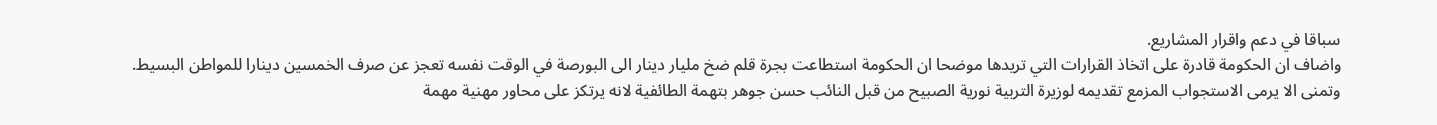سباقا في دعم واقرار المشاريع.
واضاف ان الحكومة قادرة على اتخاذ القرارات التي تريدها موضحا ان الحكومة استطاعت بجرة قلم ضخ مليار دينار الى البورصة في الوقت نفسه تعجز عن صرف الخمسين دينارا للمواطن البسيط.
وتمنى الا يرمى الاستجواب المزمع تقديمه لوزيرة التربية نورية الصبيح من قبل النائب حسن جوهر بتهمة الطائفية لانه يرتكز على محاور مهنية مهمة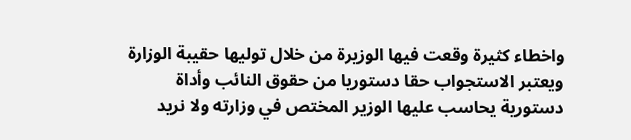واخطاء كثيرة وقعت فيها الوزيرة من خلال توليها حقيبة الوزارة ويعتبر الاستجواب حقا دستوريا من حقوق النائب وأداة دستورية يحاسب عليها الوزير المختص في وزارته ولا نريد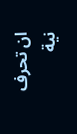ان تحرف نية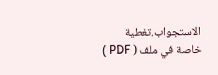الاستجواب.تغطية خاصة في ملف ( PDF )